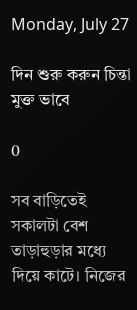Monday, July 27

দিন শুরু করুন চিন্তা মুক্ত ভাবে

0

সব বাড়িতেই সকালটা বেশ তাড়াহুড়ার মধ্যে দিয়ে কাটে। নিজের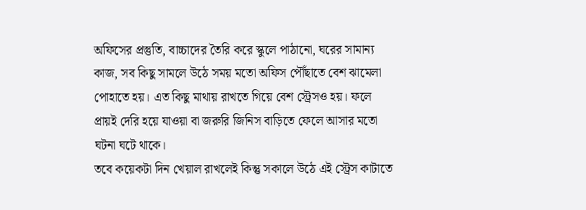অফিসের প্রস্তুতি, বাচ্চাদের তৈরি করে স্কুলে পাঠানো, ঘরের সামান্য কাজ, সব কিছু সামলে উঠে সময় মতো অফিস পৌঁছাতে বেশ ঝামেলা পোহাতে হয়। এত কিছু মাথায় রাখতে গিয়ে বেশ স্ট্রেসও হয়। ফলে প্রায়ই দেরি হয়ে যাওয়া বা জরুরি জিনিস বাড়িতে ফেলে আসার মতো ঘটনা ঘটে থাকে।
তবে কয়েকটা দিন খেয়াল রাখলেই কিন্তু সকালে উঠে এই স্ট্রেস কাটাতে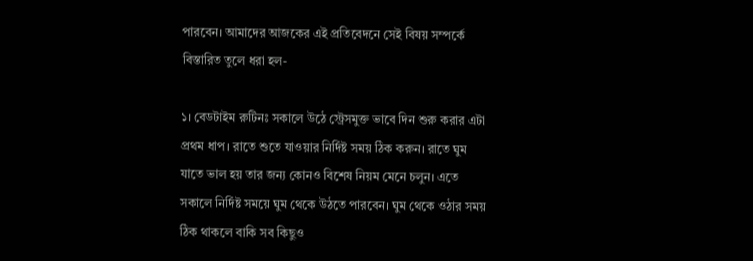পারবেন। আমাদের আজকের এই প্রতিবেদনে সেই বিষয় সম্পর্কে বিস্তারিত তুলে ধরা হল-

১। বেডটাইম রুটিনঃ সকালে উঠে স্ট্রেসমুক্ত ভাবে দিন শুরু করার এটা প্রথম ধাপ। রাতে শুতে যাওয়ার নির্দিষ্ট সময় ঠিক করুন। রাতে ঘুম যাতে ভাল হয় তার জন্য কোনও বিশেষ নিয়ম মেনে চলুন। এতে সকালে নির্দিষ্ট সময়ে ঘুম থেকে উঠতে পারবেন। ঘুম থেকে ওঠার সময় ঠিক থাকলে বাকি সব কিছুও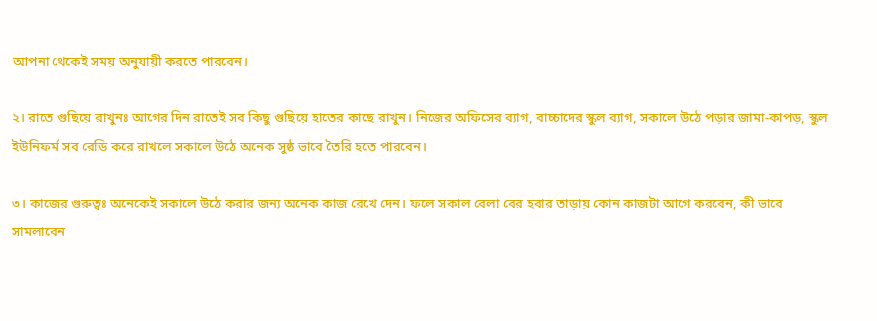আপনা থেকেই সময় অনুযায়ী করতে পারবেন।

২। রাতে গুছিয়ে রাখুনঃ আগের দিন রাতেই সব কিছু গুছিয়ে হাতের কাছে রাখুন। নিজের অফিসের ব্যাগ, বাচ্চাদের স্কুল ব্যাগ, সকালে উঠে পড়ার জামা-কাপড়, স্কুল ইউনিফর্ম সব রেডি করে রাখলে সকালে উঠে অনেক সুষ্ঠ ভাবে তৈরি হতে পারবেন।

৩। কাজের গুরুত্বঃ অনেকেই সকালে উঠে করার জন্য অনেক কাজ রেখে দেন। ফলে সকাল বেলা বের হবার তাড়ায় কোন কাজটা আগে করবেন, কী ভাবে সামলাবেন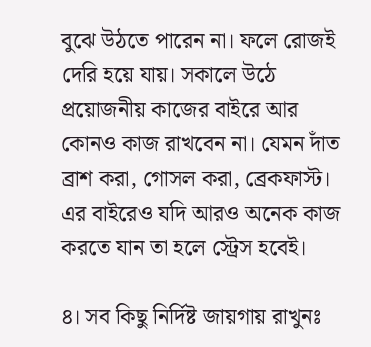বুঝে উঠতে পারেন না। ফলে রোজই দেরি হয়ে যায়। সকালে উঠে প্রয়োজনীয় কাজের বাইরে আর কোনও কাজ রাখবেন না। যেমন দাঁত ব্রাশ করা, গোসল করা, ব্রেকফাস্ট। এর বাইরেও যদি আরও অনেক কাজ করতে যান তা হলে স্ট্রেস হবেই।

৪। সব কিছু নির্দিষ্ট জায়গায় রাখুনঃ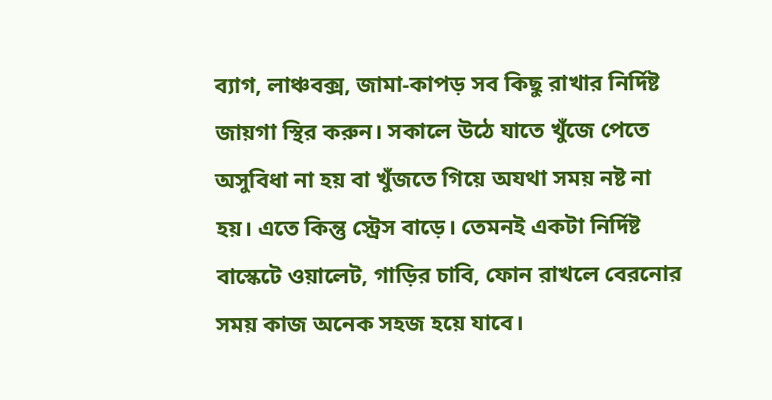ব্যাগ, লাঞ্চবক্স, জামা-কাপড় সব কিছু রাখার নির্দিষ্ট জায়গা স্থির করুন। সকালে উঠে যাতে খুঁজে পেতে অসুবিধা না হয় বা খুঁজতে গিয়ে অযথা সময় নষ্ট না হয়। এতে কিন্তু স্ট্রেস বাড়ে। তেমনই একটা নির্দিষ্ট বাস্কেটে ওয়ালেট, গাড়ির চাবি, ফোন রাখলে বেরনোর সময় কাজ অনেক সহজ হয়ে যাবে।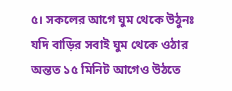৫। সকলের আগে ঘুম থেকে উঠুনঃ যদি বাড়ির সবাই ঘুম থেকে ওঠার অন্তত ১৫ মিনিট আগেও উঠতে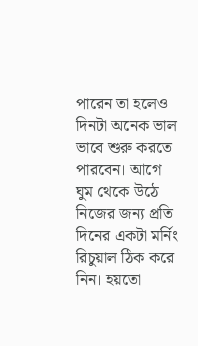পারেন তা হলেও দিনটা অনেক ভাল ভাবে শুরু করতে পারবেন। আগে ঘুম থেকে উঠে নিজের জন্য প্রতি দিনের একটা মর্নিং রিচুয়াল ঠিক করে নিন। হয়তো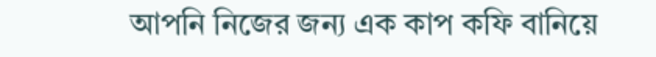আপনি নিজের জন্য এক কাপ কফি বানিয়ে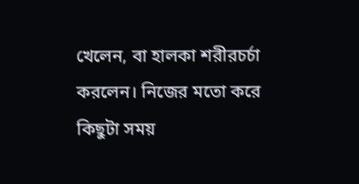খেলেন, বা হালকা শরীরচর্চা করলেন। নিজের মতো করে কিছুটা সময়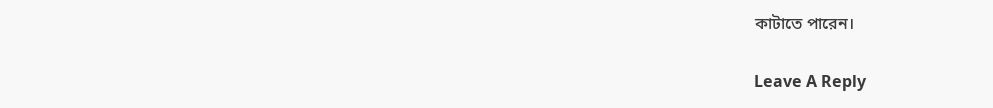কাটাতে পারেন।

Leave A Reply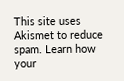This site uses Akismet to reduce spam. Learn how your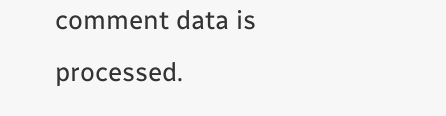comment data is processed.